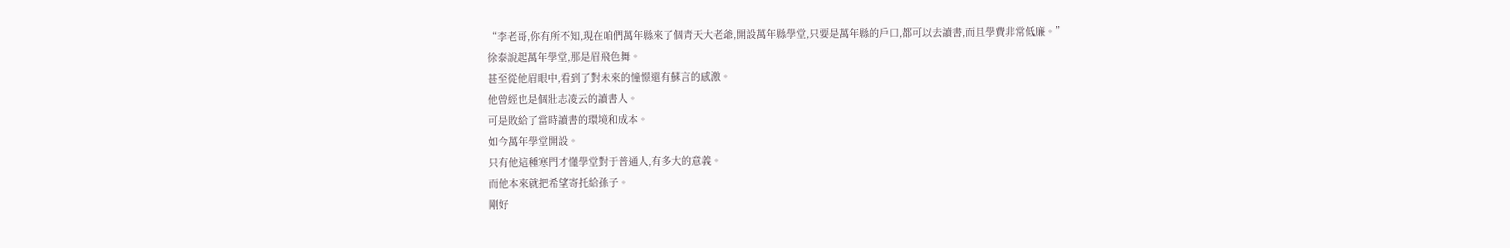“李老哥,你有所不知,現在咱們萬年縣來了個青天大老爺,開設萬年縣學堂,只要是萬年縣的戶口,都可以去讀書,而且學費非常低廉。”
徐泰說起萬年學堂,那是眉飛色舞。
甚至從他眉眼中,看到了對未來的憧憬還有蘇言的感激。
他曾經也是個壯志凌云的讀書人。
可是敗給了當時讀書的環境和成本。
如今萬年學堂開設。
只有他這種寒門才懂學堂對于普通人,有多大的意義。
而他本來就把希望寄托給孫子。
剛好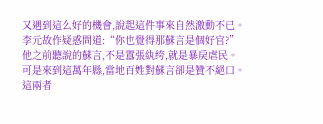又遇到這么好的機會,說起這件事來自然激動不已。
李元故作疑惑問道:“你也覺得那蘇言是個好官?”
他之前聽說的蘇言,不是囂張紈绔,就是暴戾虐民。
可是來到這萬年縣,當地百姓對蘇言卻是贊不絕口。
這兩者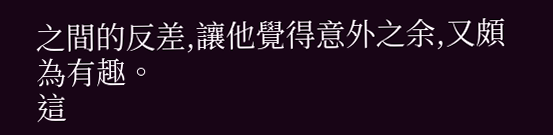之間的反差,讓他覺得意外之余,又頗為有趣。
這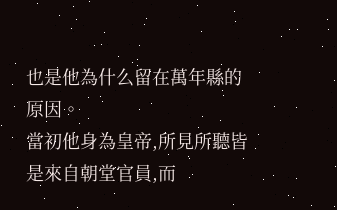也是他為什么留在萬年縣的原因。
當初他身為皇帝,所見所聽皆是來自朝堂官員,而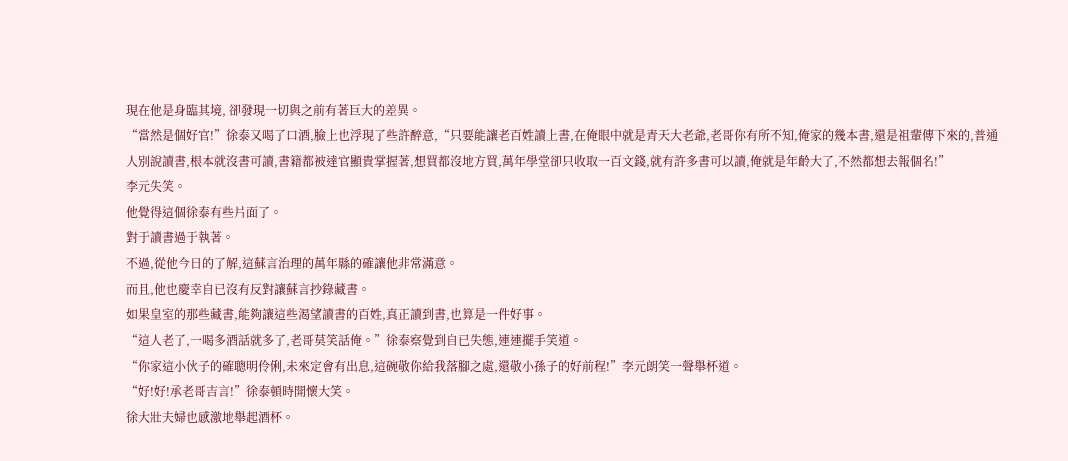現在他是身臨其境, 卻發現一切與之前有著巨大的差異。
“當然是個好官!”徐泰又喝了口酒,臉上也浮現了些許醉意,“只要能讓老百姓讀上書,在俺眼中就是青天大老爺,老哥你有所不知,俺家的幾本書,還是祖輩傳下來的,普通人別說讀書,根本就沒書可讀,書籍都被達官顯貴掌握著,想買都沒地方買,萬年學堂卻只收取一百文錢,就有許多書可以讀,俺就是年齡大了,不然都想去報個名!”
李元失笑。
他覺得這個徐泰有些片面了。
對于讀書過于執著。
不過,從他今日的了解,這蘇言治理的萬年縣的確讓他非常滿意。
而且,他也慶幸自已沒有反對讓蘇言抄錄藏書。
如果皇室的那些藏書,能夠讓這些渴望讀書的百姓,真正讀到書,也算是一件好事。
“這人老了,一喝多酒話就多了,老哥莫笑話俺。”徐泰察覺到自已失態,連連擺手笑道。
“你家這小伙子的確聰明伶俐,未來定會有出息,這碗敬你給我落腳之處,還敬小孫子的好前程!”李元朗笑一聲舉杯道。
“好!好!承老哥吉言!”徐泰頓時開懷大笑。
徐大壯夫婦也感激地舉起酒杯。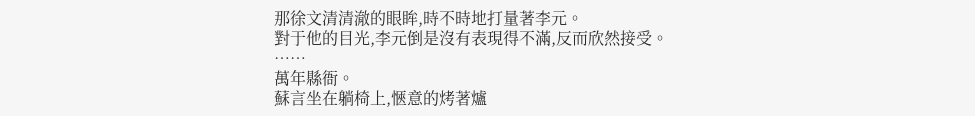那徐文清清澈的眼眸,時不時地打量著李元。
對于他的目光,李元倒是沒有表現得不滿,反而欣然接受。
……
萬年縣衙。
蘇言坐在躺椅上,愜意的烤著爐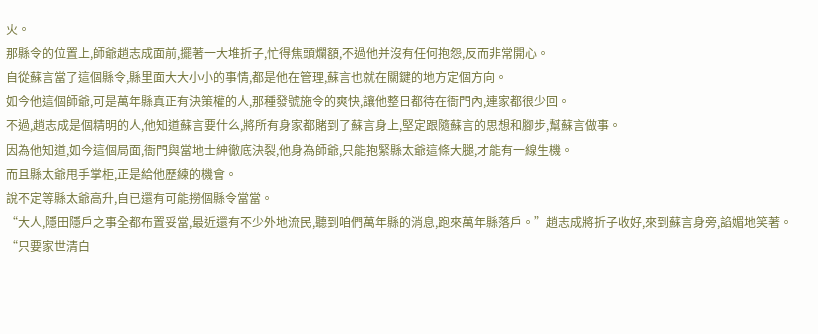火。
那縣令的位置上,師爺趙志成面前,擺著一大堆折子,忙得焦頭爛額,不過他并沒有任何抱怨,反而非常開心。
自從蘇言當了這個縣令,縣里面大大小小的事情,都是他在管理,蘇言也就在關鍵的地方定個方向。
如今他這個師爺,可是萬年縣真正有決策權的人,那種發號施令的爽快,讓他整日都待在衙門內,連家都很少回。
不過,趙志成是個精明的人,他知道蘇言要什么,將所有身家都賭到了蘇言身上,堅定跟隨蘇言的思想和腳步,幫蘇言做事。
因為他知道,如今這個局面,衙門與當地士紳徹底決裂,他身為師爺,只能抱緊縣太爺這條大腿,才能有一線生機。
而且縣太爺甩手掌柜,正是給他歷練的機會。
說不定等縣太爺高升,自已還有可能撈個縣令當當。
“大人,隱田隱戶之事全都布置妥當,最近還有不少外地流民,聽到咱們萬年縣的消息,跑來萬年縣落戶。”趙志成將折子收好,來到蘇言身旁,諂媚地笑著。
“只要家世清白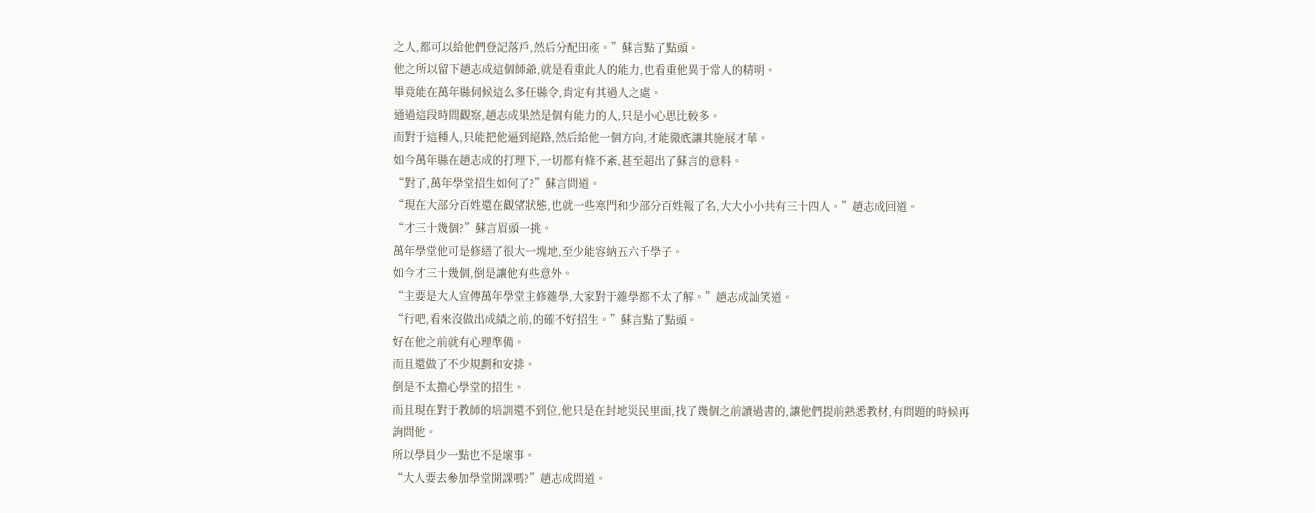之人,都可以給他們登記落戶,然后分配田產。”蘇言點了點頭。
他之所以留下趙志成這個師爺,就是看重此人的能力,也看重他異于常人的精明。
畢竟能在萬年縣伺候這么多任縣令,肯定有其過人之處。
通過這段時間觀察,趙志成果然是個有能力的人,只是小心思比較多。
而對于這種人,只能把他逼到絕路,然后給他一個方向,才能徹底讓其施展才華。
如今萬年縣在趙志成的打理下,一切都有條不紊,甚至超出了蘇言的意料。
“對了,萬年學堂招生如何了?”蘇言問道。
“現在大部分百姓還在觀望狀態,也就一些寒門和少部分百姓報了名,大大小小共有三十四人。”趙志成回道。
“才三十幾個?”蘇言眉頭一挑。
萬年學堂他可是修繕了很大一塊地,至少能容納五六千學子。
如今才三十幾個,倒是讓他有些意外。
“主要是大人宣傳萬年學堂主修雜學,大家對于雜學都不太了解。”趙志成訕笑道。
“行吧,看來沒做出成績之前,的確不好招生。”蘇言點了點頭。
好在他之前就有心理準備。
而且還做了不少規劃和安排。
倒是不太擔心學堂的招生。
而且現在對于教師的培訓還不到位,他只是在封地災民里面,找了幾個之前讀過書的,讓他們提前熟悉教材,有問題的時候再詢問他。
所以學員少一點也不是壞事。
“大人要去參加學堂開課嗎?”趙志成問道。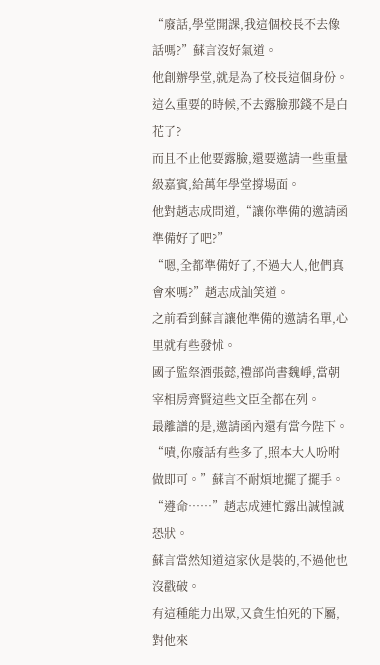“廢話,學堂開課,我這個校長不去像話嗎?”蘇言沒好氣道。
他創辦學堂,就是為了校長這個身份。
這么重要的時候,不去露臉那錢不是白花了?
而且不止他要露臉,還要邀請一些重量級嘉賓,給萬年學堂撐場面。
他對趙志成問道,“讓你準備的邀請函準備好了吧?”
“嗯,全都準備好了,不過大人,他們真會來嗎?”趙志成訕笑道。
之前看到蘇言讓他準備的邀請名單,心里就有些發怵。
國子監祭酒張懿,禮部尚書魏崢,當朝宰相房齊賢這些文臣全都在列。
最離譜的是,邀請函內還有當今陛下。
“嘖,你廢話有些多了,照本大人吩咐做即可。”蘇言不耐煩地擺了擺手。
“遵命……”趙志成連忙露出誠惶誠恐狀。
蘇言當然知道這家伙是裝的,不過他也沒戳破。
有這種能力出眾,又貪生怕死的下屬,對他來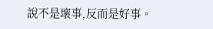說不是壞事,反而是好事。